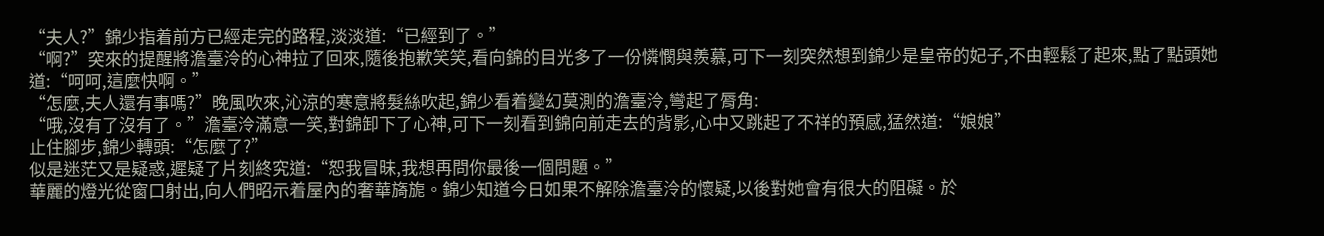“夫人?”錦少指着前方已經走完的路程,淡淡道:“已經到了。”
“啊?”突來的提醒將澹臺泠的心神拉了回來,隨後抱歉笑笑,看向錦的目光多了一份憐憫與羨慕,可下一刻突然想到錦少是皇帝的妃子,不由輕鬆了起來,點了點頭她道:“呵呵,這麼快啊。”
“怎麼,夫人還有事嗎?”晚風吹來,沁涼的寒意將髮絲吹起,錦少看着變幻莫測的澹臺泠,彎起了脣角:
“哦,沒有了沒有了。”澹臺泠滿意一笑,對錦卸下了心神,可下一刻看到錦向前走去的背影,心中又跳起了不祥的預感,猛然道:“娘娘”
止住腳步,錦少轉頭:“怎麼了?”
似是迷茫又是疑惑,遲疑了片刻終究道:“恕我冒昧,我想再問你最後一個問題。”
華麗的燈光從窗口射出,向人們昭示着屋內的奢華旖旎。錦少知道今日如果不解除澹臺泠的懷疑,以後對她會有很大的阻礙。於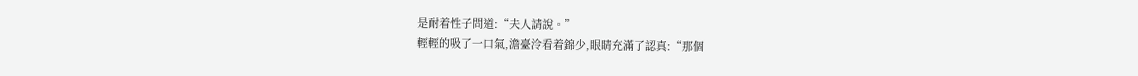是耐着性子問道:“夫人請說。”
輕輕的吸了一口氣,澹臺泠看着錦少,眼睛充滿了認真:“那個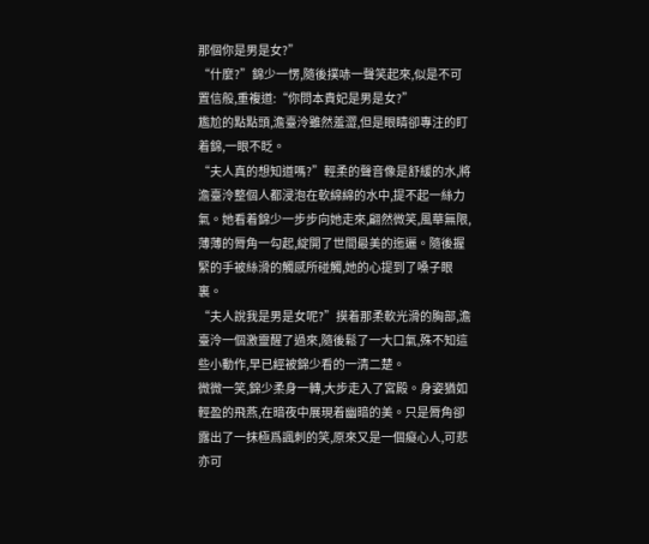那個你是男是女?”
“什麼?”錦少一愣,隨後撲哧一聲笑起來,似是不可置信般,重複道:“你問本貴妃是男是女?”
尷尬的點點頭,澹臺泠雖然羞澀,但是眼睛卻專注的盯着錦,一眼不眨。
“夫人真的想知道嗎?”輕柔的聲音像是舒緩的水,將澹臺泠整個人都浸泡在軟綿綿的水中,提不起一絲力氣。她看着錦少一步步向她走來,翩然微笑,風華無限,薄薄的脣角一勾起,綻開了世間最美的迤邐。隨後握緊的手被絲滑的觸感所碰觸,她的心提到了嗓子眼裏。
“夫人說我是男是女呢?”摸着那柔軟光滑的胸部,澹臺泠一個激靈醒了過來,隨後鬆了一大口氣,殊不知這些小動作,早已經被錦少看的一清二楚。
微微一笑,錦少柔身一轉,大步走入了宮殿。身姿猶如輕盈的飛燕,在暗夜中展現着幽暗的美。只是脣角卻露出了一抹極爲諷刺的笑,原來又是一個癡心人,可悲亦可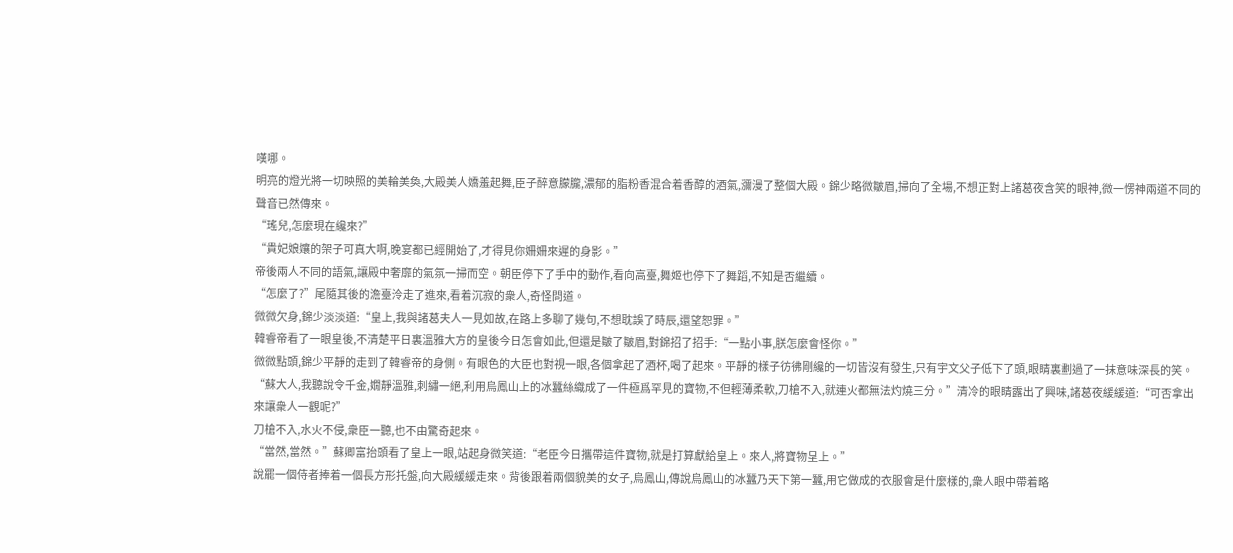嘆哪。
明亮的燈光將一切映照的美輪美奐,大殿美人嬌羞起舞,臣子醉意朦朧,濃郁的脂粉香混合着香醇的酒氣,瀰漫了整個大殿。錦少略微皺眉,掃向了全場,不想正對上諸葛夜含笑的眼神,微一愣神兩道不同的聲音已然傳來。
“瑤兒,怎麼現在纔來?”
“貴妃娘孃的架子可真大啊,晚宴都已經開始了,才得見你姍姍來遲的身影。”
帝後兩人不同的語氣,讓殿中奢靡的氣氛一掃而空。朝臣停下了手中的動作,看向高臺,舞姬也停下了舞蹈,不知是否繼續。
“怎麼了?”尾隨其後的澹臺泠走了進來,看着沉寂的衆人,奇怪問道。
微微欠身,錦少淡淡道:“皇上,我與諸葛夫人一見如故,在路上多聊了幾句,不想耽誤了時辰,還望恕罪。”
韓睿帝看了一眼皇後,不清楚平日裏溫雅大方的皇後今日怎會如此,但還是皺了皺眉,對錦招了招手:“一點小事,朕怎麼會怪你。”
微微點頭,錦少平靜的走到了韓睿帝的身側。有眼色的大臣也對視一眼,各個拿起了酒杯,喝了起來。平靜的樣子彷彿剛纔的一切皆沒有發生,只有宇文父子低下了頭,眼睛裏劃過了一抹意味深長的笑。
“蘇大人,我聽說令千金,嫺靜溫雅,刺繡一絕,利用烏鳳山上的冰蠶絲織成了一件極爲罕見的寶物,不但輕薄柔軟,刀槍不入,就連火都無法灼燒三分。”清冷的眼睛露出了興味,諸葛夜緩緩道:“可否拿出來讓衆人一觀呢?”
刀槍不入,水火不侵,衆臣一聽,也不由驚奇起來。
“當然,當然。”蘇卿富抬頭看了皇上一眼,站起身微笑道:“老臣今日攜帶這件寶物,就是打算獻給皇上。來人,將寶物呈上。”
說罷一個侍者捧着一個長方形托盤,向大殿緩緩走來。背後跟着兩個貌美的女子,烏鳳山,傳說烏鳳山的冰蠶乃天下第一蠶,用它做成的衣服會是什麼樣的,衆人眼中帶着略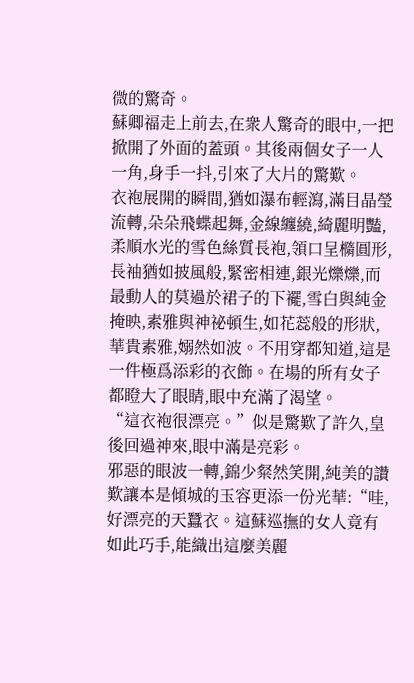微的驚奇。
蘇卿福走上前去,在衆人驚奇的眼中,一把掀開了外面的蓋頭。其後兩個女子一人一角,身手一抖,引來了大片的驚歎。
衣袍展開的瞬間,猶如瀑布輕瀉,滿目晶瑩流轉,朵朵飛蝶起舞,金線纏繞,綺麗明豔,柔順水光的雪色絲質長袍,領口呈橢圓形,長袖猶如披風般,緊密相連,銀光爍爍,而最動人的莫過於裙子的下襬,雪白與純金掩映,素雅與神祕頓生,如花蕊般的形狀,華貴素雅,嫋然如波。不用穿都知道,這是一件極爲添彩的衣飾。在場的所有女子都瞪大了眼睛,眼中充滿了渴望。
“這衣袍很漂亮。”似是驚歎了許久,皇後回過神來,眼中滿是亮彩。
邪惡的眼波一轉,錦少粲然笑開,純美的讚歎讓本是傾城的玉容更添一份光華:“哇,好漂亮的天蠶衣。這蘇巡撫的女人竟有如此巧手,能織出這麼美麗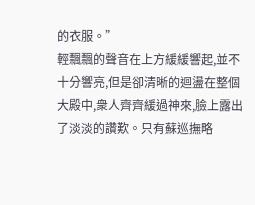的衣服。”
輕飄飄的聲音在上方緩緩響起,並不十分響亮,但是卻清晰的迴盪在整個大殿中,衆人齊齊緩過神來,臉上露出了淡淡的讚歎。只有蘇巡撫略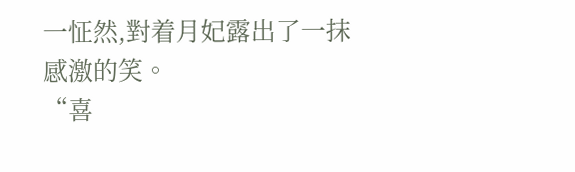一怔然,對着月妃露出了一抹感激的笑。
“喜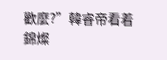歡麼?”韓睿帝看着錦燦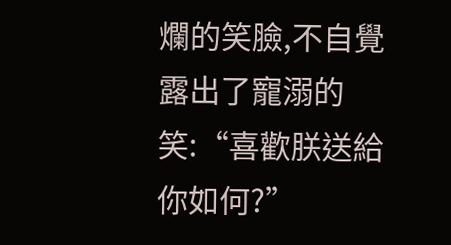爛的笑臉,不自覺露出了寵溺的笑:“喜歡朕送給你如何?”